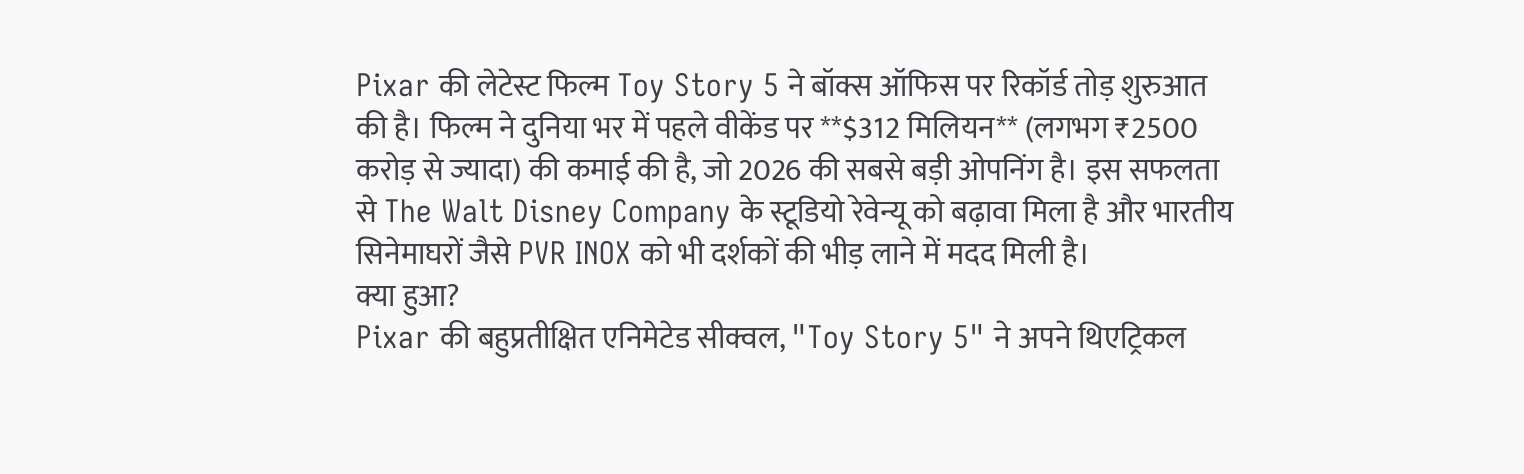Pixar की लेटेस्ट फिल्म Toy Story 5 ने बॉक्स ऑफिस पर रिकॉर्ड तोड़ शुरुआत की है। फिल्म ने दुनिया भर में पहले वीकेंड पर **$312 मिलियन** (लगभग ₹2500 करोड़ से ज्यादा) की कमाई की है, जो 2026 की सबसे बड़ी ओपनिंग है। इस सफलता से The Walt Disney Company के स्टूडियो रेवेन्यू को बढ़ावा मिला है और भारतीय सिनेमाघरों जैसे PVR INOX को भी दर्शकों की भीड़ लाने में मदद मिली है।
क्या हुआ?
Pixar की बहुप्रतीक्षित एनिमेटेड सीक्वल, "Toy Story 5" ने अपने थिएट्रिकल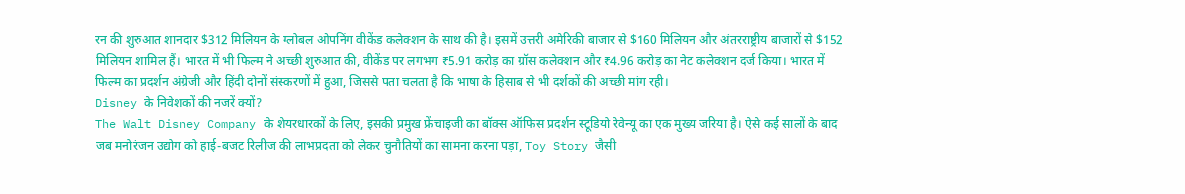रन की शुरुआत शानदार $312 मिलियन के ग्लोबल ओपनिंग वीकेंड कलेक्शन के साथ की है। इसमें उत्तरी अमेरिकी बाजार से $160 मिलियन और अंतरराष्ट्रीय बाजारों से $152 मिलियन शामिल हैं। भारत में भी फिल्म ने अच्छी शुरुआत की, वीकेंड पर लगभग ₹5.91 करोड़ का ग्रॉस कलेक्शन और ₹4.96 करोड़ का नेट कलेक्शन दर्ज किया। भारत में फिल्म का प्रदर्शन अंग्रेजी और हिंदी दोनों संस्करणों में हुआ, जिससे पता चलता है कि भाषा के हिसाब से भी दर्शकों की अच्छी मांग रही।
Disney के निवेशकों की नजरें क्यों?
The Walt Disney Company के शेयरधारकों के लिए, इसकी प्रमुख फ्रेंचाइजी का बॉक्स ऑफिस प्रदर्शन स्टूडियो रेवेन्यू का एक मुख्य जरिया है। ऐसे कई सालों के बाद जब मनोरंजन उद्योग को हाई-बजट रिलीज की लाभप्रदता को लेकर चुनौतियों का सामना करना पड़ा, Toy Story जैसी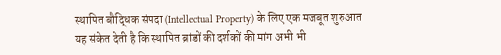स्थापित बौद्धिक संपदा (Intellectual Property) के लिए एक मजबूत शुरुआत यह संकेत देती है कि स्थापित ब्रांडों की दर्शकों की मांग अभी भी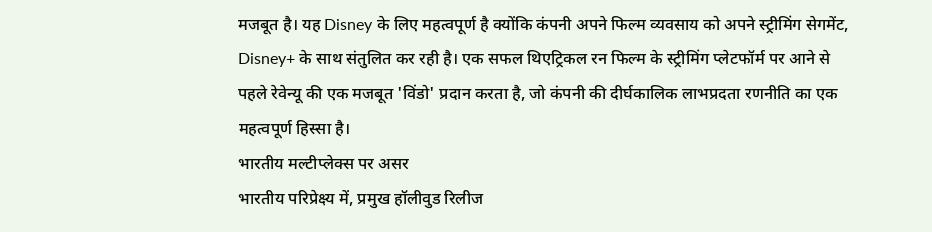मजबूत है। यह Disney के लिए महत्वपूर्ण है क्योंकि कंपनी अपने फिल्म व्यवसाय को अपने स्ट्रीमिंग सेगमेंट, Disney+ के साथ संतुलित कर रही है। एक सफल थिएट्रिकल रन फिल्म के स्ट्रीमिंग प्लेटफॉर्म पर आने से पहले रेवेन्यू की एक मजबूत 'विंडो' प्रदान करता है, जो कंपनी की दीर्घकालिक लाभप्रदता रणनीति का एक महत्वपूर्ण हिस्सा है।
भारतीय मल्टीप्लेक्स पर असर
भारतीय परिप्रेक्ष्य में, प्रमुख हॉलीवुड रिलीज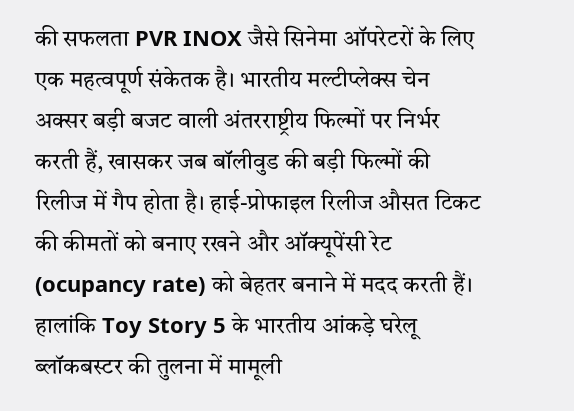की सफलता PVR INOX जैसे सिनेमा ऑपरेटरों के लिए एक महत्वपूर्ण संकेतक है। भारतीय मल्टीप्लेक्स चेन अक्सर बड़ी बजट वाली अंतरराष्ट्रीय फिल्मों पर निर्भर करती हैं, खासकर जब बॉलीवुड की बड़ी फिल्मों की रिलीज में गैप होता है। हाई-प्रोफाइल रिलीज औसत टिकट की कीमतों को बनाए रखने और ऑक्यूपेंसी रेट (ocupancy rate) को बेहतर बनाने में मदद करती हैं। हालांकि Toy Story 5 के भारतीय आंकड़े घरेलू ब्लॉकबस्टर की तुलना में मामूली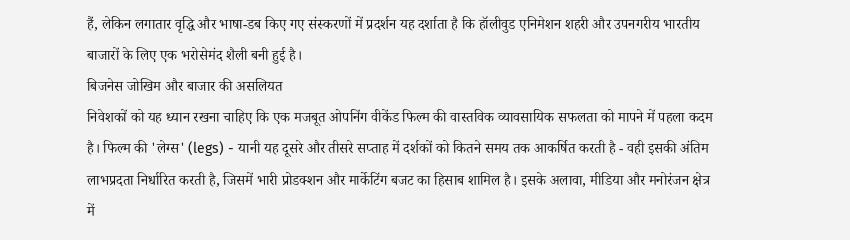हैं, लेकिन लगातार वृद्धि और भाषा-डब किए गए संस्करणों में प्रदर्शन यह दर्शाता है कि हॉलीवुड एनिमेशन शहरी और उपनगरीय भारतीय बाजारों के लिए एक भरोसेमंद शैली बनी हुई है।
बिजनेस जोखिम और बाजार की असलियत
निवेशकों को यह ध्यान रखना चाहिए कि एक मजबूत ओपनिंग वीकेंड फिल्म की वास्तविक व्यावसायिक सफलता को मापने में पहला कदम है। फिल्म की 'लेग्स' (legs) - यानी यह दूसरे और तीसरे सप्ताह में दर्शकों को कितने समय तक आकर्षित करती है - वही इसकी अंतिम लाभप्रदता निर्धारित करती है, जिसमें भारी प्रोडक्शन और मार्केटिंग बजट का हिसाब शामिल है। इसके अलावा, मीडिया और मनोरंजन क्षेत्र में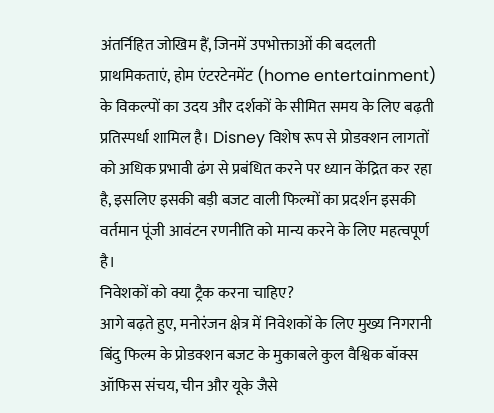अंतर्निहित जोखिम हैं, जिनमें उपभोक्ताओं की बदलती प्राथमिकताएं, होम एंटरटेनमेंट (home entertainment) के विकल्पों का उदय और दर्शकों के सीमित समय के लिए बढ़ती प्रतिस्पर्धा शामिल है। Disney विशेष रूप से प्रोडक्शन लागतों को अधिक प्रभावी ढंग से प्रबंधित करने पर ध्यान केंद्रित कर रहा है, इसलिए इसकी बड़ी बजट वाली फिल्मों का प्रदर्शन इसकी वर्तमान पूंजी आवंटन रणनीति को मान्य करने के लिए महत्वपूर्ण है।
निवेशकों को क्या ट्रैक करना चाहिए?
आगे बढ़ते हुए, मनोरंजन क्षेत्र में निवेशकों के लिए मुख्य निगरानी बिंदु फिल्म के प्रोडक्शन बजट के मुकाबले कुल वैश्विक बॉक्स ऑफिस संचय, चीन और यूके जैसे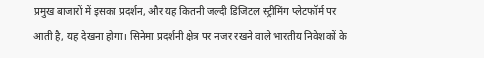प्रमुख बाजारों में इसका प्रदर्शन, और यह कितनी जल्दी डिजिटल स्ट्रीमिंग प्लेटफॉर्म पर आती है, यह देखना होगा। सिनेमा प्रदर्शनी क्षेत्र पर नजर रखने वाले भारतीय निवेशकों के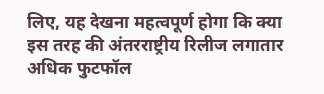लिए, यह देखना महत्वपूर्ण होगा कि क्या इस तरह की अंतरराष्ट्रीय रिलीज लगातार अधिक फुटफॉल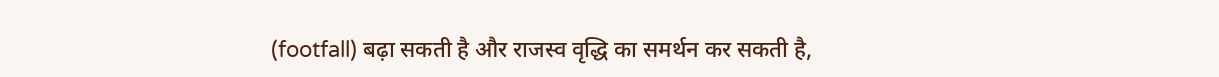(footfall) बढ़ा सकती है और राजस्व वृद्धि का समर्थन कर सकती है,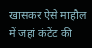खासकर ऐसे माहौल में जहां कंटेंट की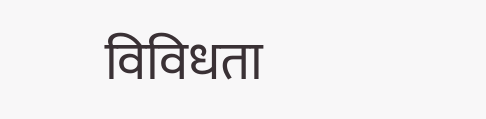विविधता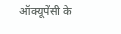ऑक्यूपेंसी के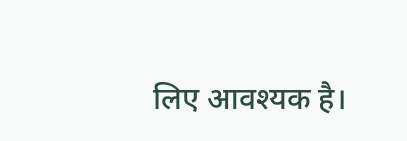लिए आवश्यक है।